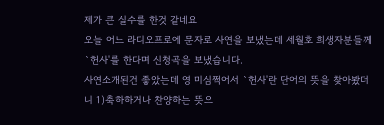제가 큰 실수를 한것 같네요
오늘 어느 라디오프로에 문자로 사연을 보냈는데 세월호 희생자분들께 `헌사'를 한다며 신청곡을 보냈습니다.
사연소개된건 좋았는데 영 미심쩍어서 `헌사'란 단어의 뜻을 찾아봤더니 1)축하하거나 찬양하는 뜻으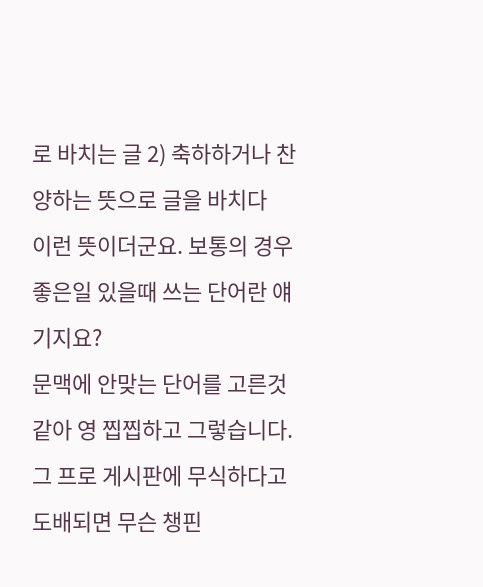로 바치는 글 2) 축하하거나 찬양하는 뜻으로 글을 바치다
이런 뜻이더군요. 보통의 경우 좋은일 있을때 쓰는 단어란 얘기지요?
문맥에 안맞는 단어를 고른것 같아 영 찝찝하고 그렇습니다. 그 프로 게시판에 무식하다고 도배되면 무슨 챙핀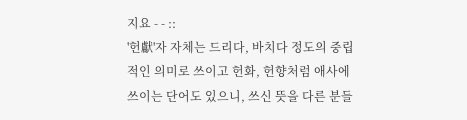지요 - - ::
'헌獻'자 자체는 드리다, 바치다 정도의 중립적인 의미로 쓰이고 헌화, 헌향처럼 애사에 쓰이는 단어도 있으니, 쓰신 뜻을 다른 분들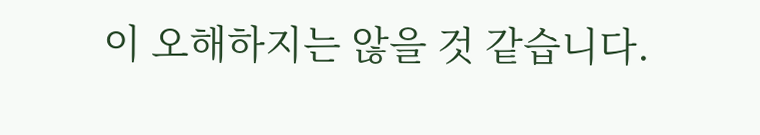이 오해하지는 않을 것 같습니다.